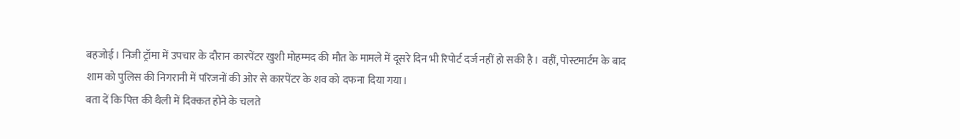बहजोई। निजी ट्रॉमा में उपचार के दौरान कारपेंटर खुशी मोहम्मद की मौत के मामले में दूसरे दिन भी रिपोर्ट दर्ज नहीं हो सकी है। वहीं, पोस्टमार्टम के बाद शाम को पुलिस की निगरानी में परिजनों की ओर से कारपेंटर के शव को दफना दिया गया।
बता दें कि पित्त की थैली में दिक्कत होने के चलते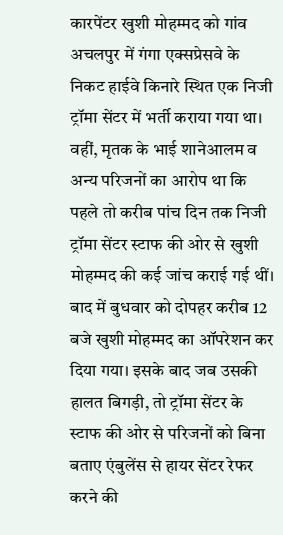कारपेंटर खुशी मोहम्मद को गांव अचलपुर में गंगा एक्सप्रेसवे के निकट हाईवे किनारे स्थित एक निजी ट्रॉमा सेंटर में भर्ती कराया गया था। वहीं, मृतक के भाई शानेआलम व अन्य परिजनों का आरोप था कि पहले तो करीब पांच दिन तक निजी ट्रॉमा सेंटर स्टाफ की ओर से खुशी मोहम्मद की कई जांच कराई गई थीं। बाद में बुधवार को दोपहर करीब 12 बजे खुशी मोहम्मद का ऑपरेशन कर दिया गया। इसके बाद जब उसकी हालत बिगड़ी, तो ट्रॉमा सेंटर के स्टाफ की ओर से परिजनों को बिना बताए एंबुलेंस से हायर सेंटर रेफर करने की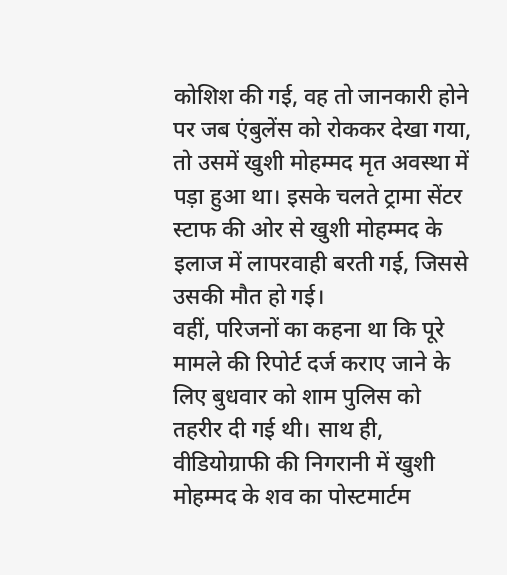कोशिश की गई, वह तो जानकारी होने पर जब एंबुलेंस को रोककर देखा गया, तो उसमें खुशी मोहम्मद मृत अवस्था में पड़ा हुआ था। इसके चलते ट्रामा सेंटर स्टाफ की ओर से खुशी मोहम्मद के इलाज में लापरवाही बरती गई, जिससे उसकी मौत हो गई।
वहीं, परिजनों का कहना था कि पूरे मामले की रिपोर्ट दर्ज कराए जाने के लिए बुधवार को शाम पुलिस को तहरीर दी गई थी। साथ ही, वीडियोग्राफी की निगरानी में खुशी मोहम्मद के शव का पोस्टमार्टम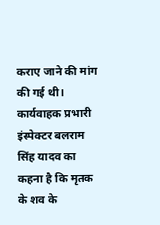कराए जाने की मांग की गई थी।
कार्यवाहक प्रभारी इंस्पेक्टर बलराम सिंह यादव का कहना है कि मृतक के शव के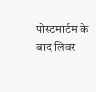पोस्टमार्टम के बाद लिवर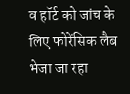व हॉर्ट को जांच के लिए फोरेंसिक लैब भेजा जा रहा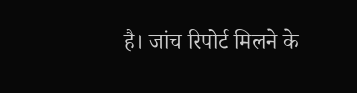है। जांच रिपोर्ट मिलने के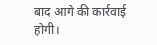बाद आगे की कार्रवाई होगी।